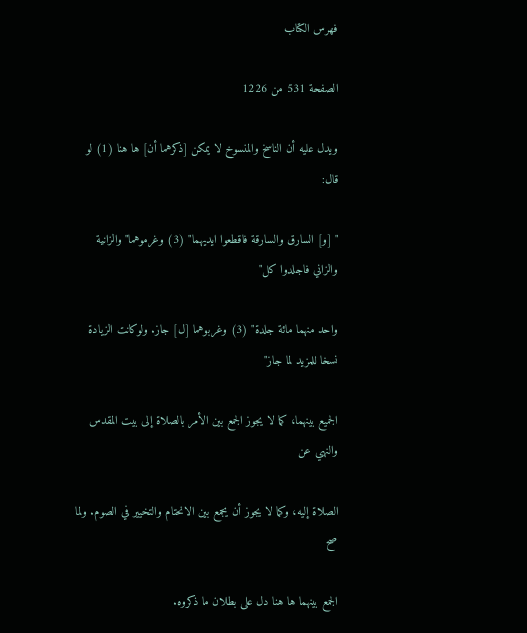فهرس الكتاب

الصفحة 531 من 1226

ويدل عليه أن الناسخ والمنسوخ لا يمكن [ذكرهما أن] ها هنا (1) لو قال:

" [و] السارق والسارقة فاقطعوا ايديهما" (3) وغرموهما"والزانية والزاني فاجلدوا كل"

واحد منهما مائة جلدة" (3) وغربوهما [ل] جاز. ولوكانت الزيادة نسخا للمزيد لما جاز"

الجميع بينهما، كما لا يجوز الجمع بين الأمر بالصلاة إلى بيت المقدس والنهي عن

الصلاة إليه، وكما لا يجوز أن يجمع بين الانحتام والتخيير في الصوم. ولما صح

الجمع بينهما ها هنا دل على بطلان ما ذكروه.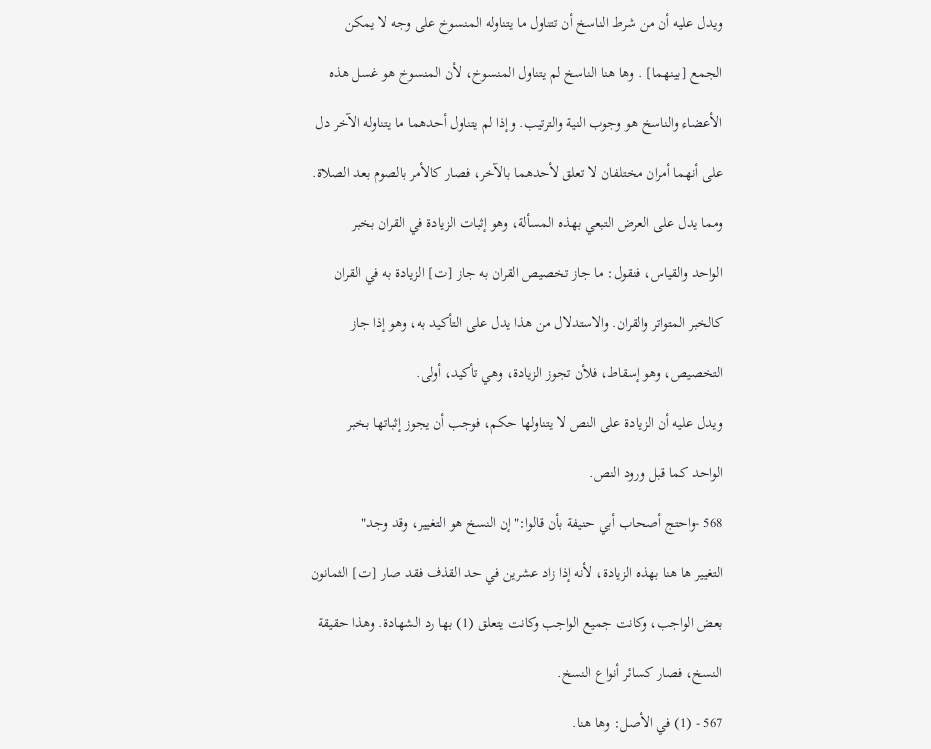ويدل عليه أن من شرط الناسخ أن تتناول ما يتناوله المنسوخ على وجه لا يمكن

الجمع [بينهما] . وها هنا الناسخ لم يتناول المنسوخ، لأن المنسوخ هو غسل هذه

الأعضاء والناسخ هو وجوب النية والترتيب. وإذا لم يتناول أحدهما ما يتناوله الآخر دل

على أنهما أمران مختلفان لا تعلق لأحدهما بالآخر، فصار كالأمر بالصوم بعد الصلاة.

ومما يدل على العرض التبعي بهذه المسألة، وهو إثبات الزيادة في القران بخبر

الواحد والقياس، فنقول: ما جاز تخصيص القران به جاز [ت] الزيادة به في القران

كالخبر المتواتر والقران. والاستدلال من هذا يدل على التأكيد به، وهو إذا جاز

التخصيص، وهو إسقاط، فلأن تجوز الزيادة، وهي تأكيد، أولى.

ويدل عليه أن الزيادة على النص لا يتناولها حكم، فوجب أن يجوز إثباتها بخبر

الواحد كما قبل ورود النص.

568 -واحتج أصحاب أبي حنيفة بأن قالوا:"إن النسخ هو التغيير، وقد وجد"

التغيير ها هنا بهذه الزيادة، لأنه إذا زاد عشرين في حد القذف فقد صار [ت] الثمانون

بعض الواجب، وكانت جميع الواجب وكانت يتعلق (1) بها رد الشهادة. وهذا حقيقة

النسخ، فصار كسائر أنواع النسخ.

567 - (1) في الأصل: وها هنا.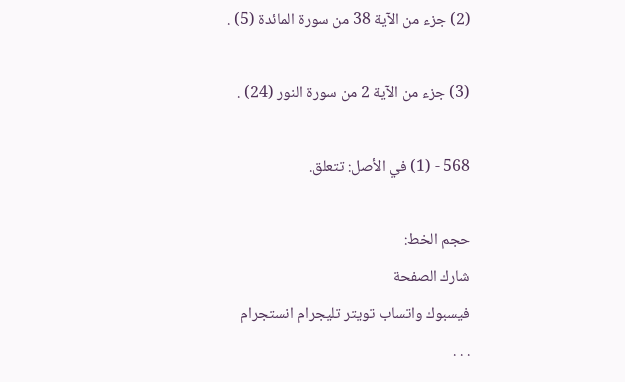(2) جزء من الآية 38 من سورة المائدة (5) .

(3) جزء من الآية 2 من سورة النور (24) .

568 - (1) في الأصل: تتعلق.

حجم الخط:
شارك الصفحة
فيسبوك واتساب تويتر تليجرام انستجرام
. . .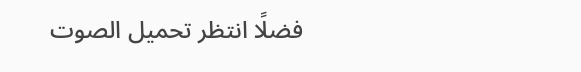فضلًا انتظر تحميل الصوت